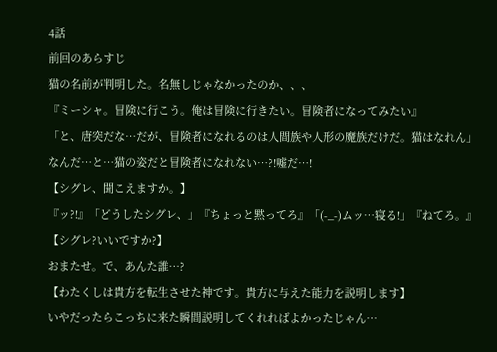4話
前回のあらすじ
猫の名前が判明した。名無しじゃなかったのか、、、
『ミーシャ。冒険に行こう。俺は冒険に行きたい。冒険者になってみたい』
「と、唐突だな…だが、冒険者になれるのは人間族や人形の魔族だけだ。猫はなれん」
なんだ…と…猫の姿だと冒険者になれない…?!嘘だ…!
【シグレ、聞こえますか。】
『ッ?!』「どうしたシグレ、」『ちょっと黙ってろ』「(-_-)ムッ…寝る!」『ねてろ。』
【シグレ?いいですか?】
おまたせ。で、あんた誰…?
【わたくしは貴方を転生させた神です。貴方に与えた能力を説明します】
いやだったらこっちに来た瞬間説明してくれればよかったじゃん…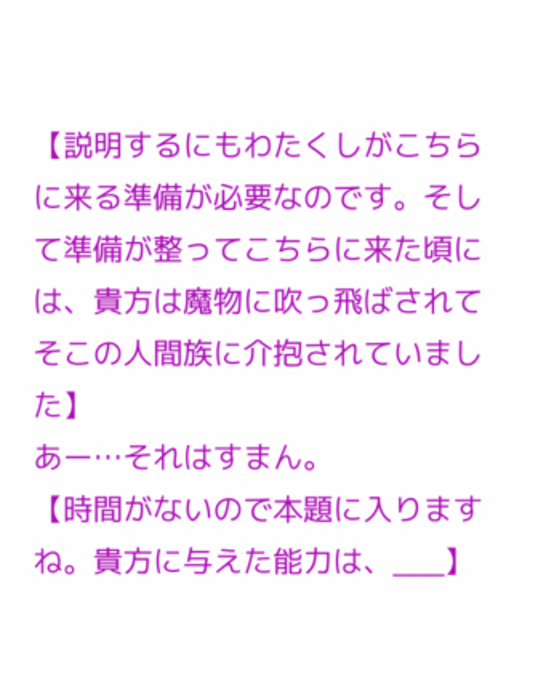【説明するにもわたくしがこちらに来る準備が必要なのです。そして準備が整ってこちらに来た頃には、貴方は魔物に吹っ飛ばされてそこの人間族に介抱されていました】
あー…それはすまん。
【時間がないので本題に入りますね。貴方に与えた能力は、___】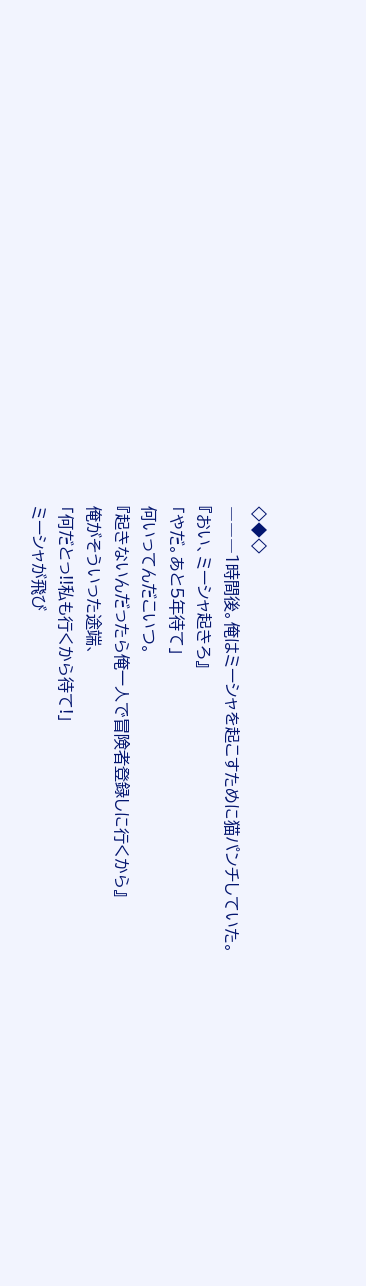◇◆◇
―――1時間後。俺はミーシャを起こすために猫パンチしていた。
『おい、ミーシャ起きろ』
「やだ。あと5年待て」
何いってんだこいつ。
『起きないんだったら俺一人で冒険者登録しに行くから』
俺がそういった途端、
「何だとっ!!私も行くから待て!」
ミーシャが飛び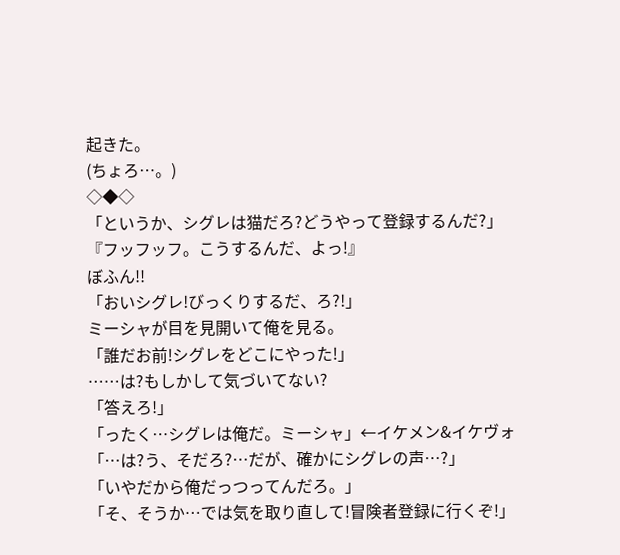起きた。
(ちょろ…。)
◇◆◇
「というか、シグレは猫だろ?どうやって登録するんだ?」
『フッフッフ。こうするんだ、よっ!』
ぼふん!!
「おいシグレ!びっくりするだ、ろ?!」
ミーシャが目を見開いて俺を見る。
「誰だお前!シグレをどこにやった!」
……は?もしかして気づいてない?
「答えろ!」
「ったく…シグレは俺だ。ミーシャ」←イケメン&イケヴォ
「…は?う、そだろ?…だが、確かにシグレの声…?」
「いやだから俺だっつってんだろ。」
「そ、そうか…では気を取り直して!冒険者登録に行くぞ!」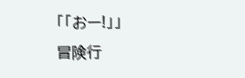「「おー!」」
冒険行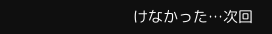けなかった…次回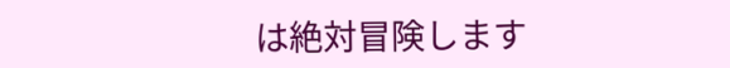は絶対冒険します